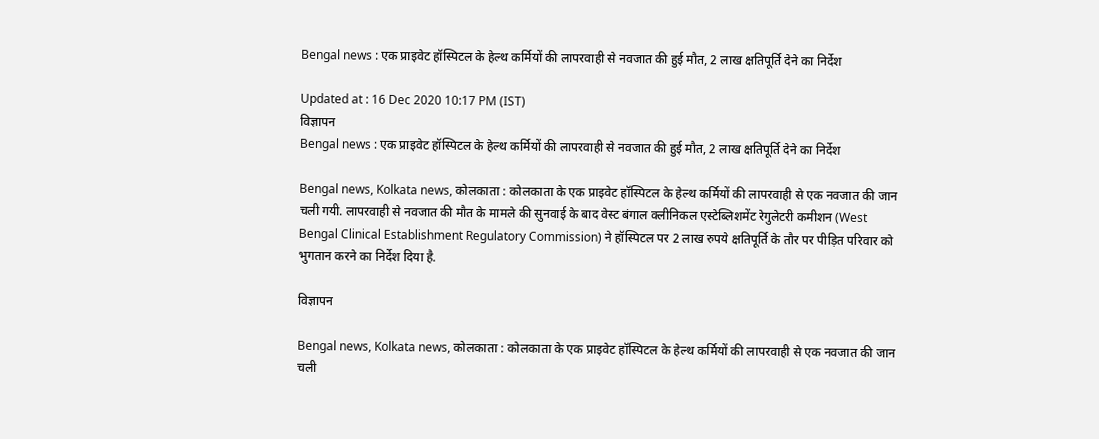Bengal news : एक प्राइवेट हॉस्पिटल के हेल्थ कर्मियों की लापरवाही से नवजात की हुई मौत, 2 लाख क्षतिपूर्ति देने का निर्देश

Updated at : 16 Dec 2020 10:17 PM (IST)
विज्ञापन
Bengal news : एक प्राइवेट हॉस्पिटल के हेल्थ कर्मियों की लापरवाही से नवजात की हुई मौत, 2 लाख क्षतिपूर्ति देने का निर्देश

Bengal news, Kolkata news, कोलकाता : कोलकाता के एक प्राइवेट हॉस्पिटल के हेल्थ कर्मियों की लापरवाही से एक नवजात की जान चली गयी. लापरवाही से नवजात की मौत के मामले की सुनवाई के बाद वेस्ट बंगाल क्लीनिकल एस्टेब्लिशमेंट रेगुलेटरी कमीशन (West Bengal Clinical Establishment Regulatory Commission) ने हॉस्पिटल पर 2 लाख रुपये क्षतिपूर्ति के तौर पर पीड़ित परिवार को भुगतान करने का निर्देश दिया है.

विज्ञापन

Bengal news, Kolkata news, कोलकाता : कोलकाता के एक प्राइवेट हॉस्पिटल के हेल्थ कर्मियों की लापरवाही से एक नवजात की जान चली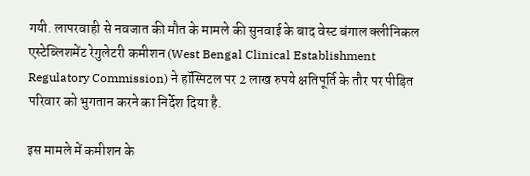गयी. लापरवाही से नवजात की मौत के मामले की सुनवाई के बाद वेस्ट बंगाल क्लीनिकल एस्टेब्लिशमेंट रेगुलेटरी कमीशन (West Bengal Clinical Establishment Regulatory Commission) ने हॉस्पिटल पर 2 लाख रुपये क्षतिपूर्ति के तौर पर पीड़ित परिवार को भुगतान करने का निर्देश दिया है.

इस मामले में कमीशन के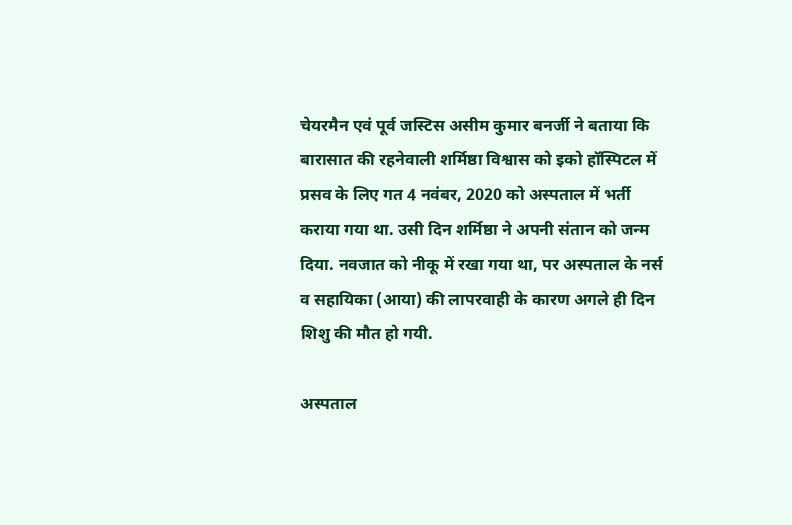चेयरमैन एवं पूर्व जस्टिस असीम कुमार बनर्जी ने बताया कि बारासात की रहनेवाली शर्मिष्ठा विश्वास को इको हॉस्पिटल में प्रसव के लिए गत 4 नवंबर, 2020 को अस्पताल में भर्ती कराया गया था. उसी दिन शर्मिष्ठा ने अपनी संतान को जन्म दिया. नवजात को नीकू में रखा गया था, पर अस्पताल के नर्स व सहायिका (आया) की लापरवाही के कारण अगले ही दिन शिशु की मौत हो गयी.

अस्पताल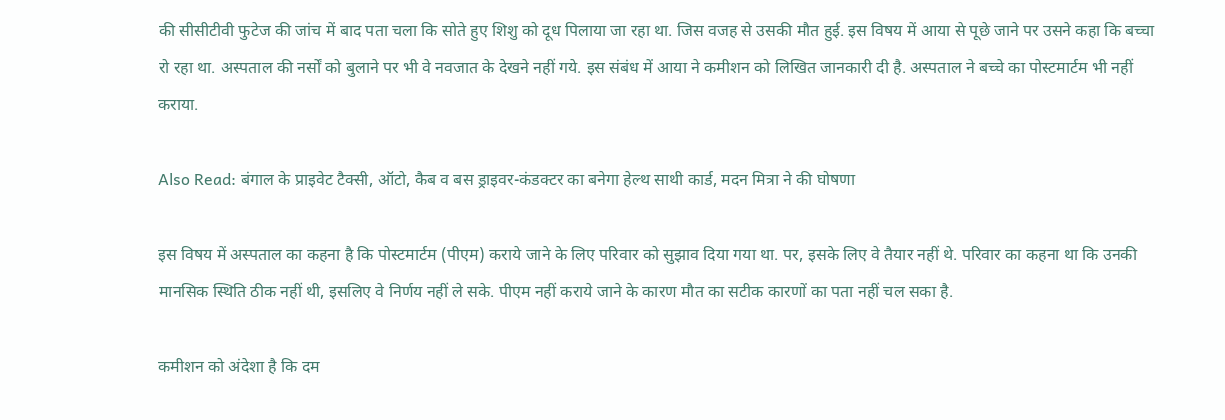की सीसीटीवी फुटेज की जांच में बाद पता चला कि सोते हुए शिशु को दूध पिलाया जा रहा था. जिस वजह से उसकी मौत हुई. इस विषय में आया से पूछे जाने पर उसने कहा कि बच्चा रो रहा था. अस्पताल की नर्सों को बुलाने पर भी वे नवजात के देखने नहीं गये. इस संबंध में आया ने कमीशन को लिखित जानकारी दी है. अस्पताल ने बच्चे का पोस्टमार्टम भी नहीं कराया.

Also Read: बंगाल के प्राइवेट टैक्सी, ऑटो, कैब व बस ड्राइवर-कंडक्टर का बनेगा हेल्थ साथी कार्ड, मदन मित्रा ने की घोषणा

इस विषय में अस्पताल का कहना है कि पोस्टमार्टम (पीएम) कराये जाने के लिए परिवार को सुझाव दिया गया था. पर, इसके लिए वे तैयार नहीं थे. परिवार का कहना था कि उनकी मानसिक स्थिति ठीक नहीं थी, इसलिए वे निर्णय नहीं ले सके. पीएम नहीं कराये जाने के कारण मौत का सटीक कारणों का पता नहीं चल सका है.

कमीशन को अंदेशा है कि दम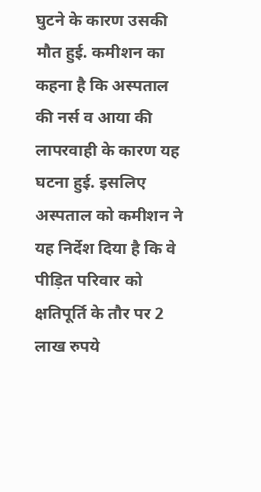घुटने के कारण उसकी मौत हुई. कमीशन का कहना है कि अस्पताल की नर्स व आया की लापरवाही के कारण यह घटना हुई. इसलिए अस्पताल को कमीशन ने यह निर्देश दिया है कि वे पीड़ित परिवार को क्षतिपूर्ति के तौर पर 2 लाख रुपये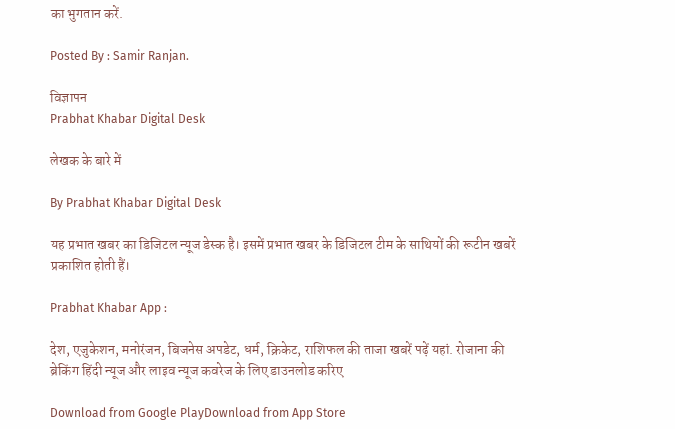का भुगतान करें.

Posted By : Samir Ranjan.

विज्ञापन
Prabhat Khabar Digital Desk

लेखक के बारे में

By Prabhat Khabar Digital Desk

यह प्रभात खबर का डिजिटल न्यूज डेस्क है। इसमें प्रभात खबर के डिजिटल टीम के साथियों की रूटीन खबरें प्रकाशित होती हैं।

Prabhat Khabar App :

देश, एजुकेशन, मनोरंजन, बिजनेस अपडेट, धर्म, क्रिकेट, राशिफल की ताजा खबरें पढ़ें यहां. रोजाना की ब्रेकिंग हिंदी न्यूज और लाइव न्यूज कवरेज के लिए डाउनलोड करिए

Download from Google PlayDownload from App Store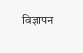विज्ञापन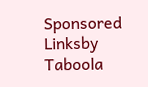Sponsored Linksby Taboola